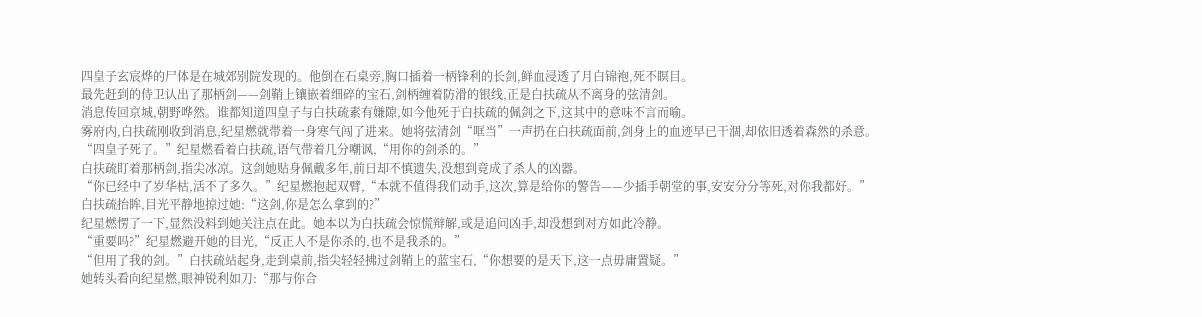四皇子玄宸烨的尸体是在城郊别院发现的。他倒在石桌旁,胸口插着一柄锋利的长剑,鲜血浸透了月白锦袍,死不瞑目。
最先赶到的侍卫认出了那柄剑——剑鞘上镶嵌着细碎的宝石,剑柄缠着防滑的银线,正是白扶疏从不离身的弦清剑。
消息传回京城,朝野哗然。谁都知道四皇子与白扶疏素有嫌隙,如今他死于白扶疏的佩剑之下,这其中的意味不言而喻。
雾府内,白扶疏刚收到消息,纪星燃就带着一身寒气闯了进来。她将弦清剑“哐当”一声扔在白扶疏面前,剑身上的血迹早已干涸,却依旧透着森然的杀意。
“四皇子死了。”纪星燃看着白扶疏,语气带着几分嘲讽,“用你的剑杀的。”
白扶疏盯着那柄剑,指尖冰凉。这剑她贴身佩戴多年,前日却不慎遗失,没想到竟成了杀人的凶器。
“你已经中了岁华枯,活不了多久。”纪星燃抱起双臂,“本就不值得我们动手,这次,算是给你的警告——少插手朝堂的事,安安分分等死,对你我都好。”
白扶疏抬眸,目光平静地掠过她:“这剑,你是怎么拿到的?”
纪星燃愣了一下,显然没料到她关注点在此。她本以为白扶疏会惊慌辩解,或是追问凶手,却没想到对方如此冷静。
“重要吗?”纪星燃避开她的目光,“反正人不是你杀的,也不是我杀的。”
“但用了我的剑。”白扶疏站起身,走到桌前,指尖轻轻拂过剑鞘上的蓝宝石,“你想要的是天下,这一点毋庸置疑。”
她转头看向纪星燃,眼神锐利如刀:“那与你合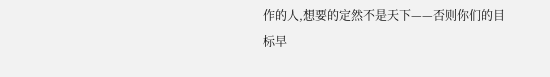作的人,想要的定然不是天下——否则你们的目标早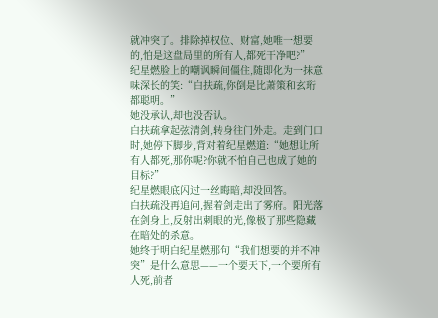就冲突了。排除掉权位、财富,她唯一想要的,怕是这盘局里的所有人,都死干净吧?”
纪星燃脸上的嘲讽瞬间僵住,随即化为一抹意味深长的笑:“白扶疏,你倒是比萧策和玄珩都聪明。”
她没承认,却也没否认。
白扶疏拿起弦清剑,转身往门外走。走到门口时,她停下脚步,背对着纪星燃道:“她想让所有人都死,那你呢?你就不怕自己也成了她的目标?”
纪星燃眼底闪过一丝晦暗,却没回答。
白扶疏没再追问,握着剑走出了雾府。阳光落在剑身上,反射出刺眼的光,像极了那些隐藏在暗处的杀意。
她终于明白纪星燃那句“我们想要的并不冲突”是什么意思——一个要天下,一个要所有人死,前者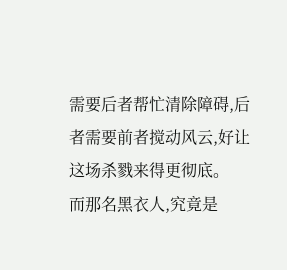需要后者帮忙清除障碍,后者需要前者搅动风云,好让这场杀戮来得更彻底。
而那名黑衣人,究竟是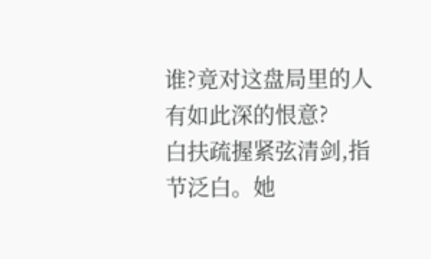谁?竟对这盘局里的人有如此深的恨意?
白扶疏握紧弦清剑,指节泛白。她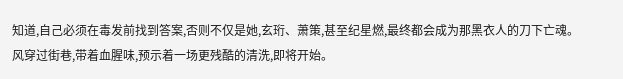知道,自己必须在毒发前找到答案,否则不仅是她,玄珩、萧策,甚至纪星燃,最终都会成为那黑衣人的刀下亡魂。
风穿过街巷,带着血腥味,预示着一场更残酷的清洗,即将开始。